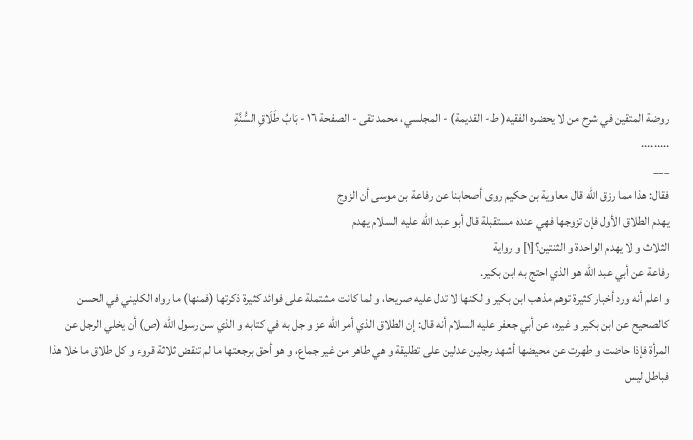روضة المتقين في شرح من لا يحضره الفقيه( ط- القديمة) - المجلسي، محمد تقى - الصفحة ١٦ - بَابُ طَلَاقِ السُّنَّةِ
.........
___
فقال: هذا مما رزق الله قال معاوية بن حكيم روى أصحابنا عن رفاعة بن موسى أن الزوج
يهدم الطلاق الأول فإن تزوجها فهي عنده مستقبلة قال أبو عبد الله عليه السلام يهدم
الثلاث و لا يهدم الواحدة و الثنتين؟[١] و رواية
رفاعة عن أبي عبد الله هو الذي احتج به ابن بكير.
و اعلم أنه ورد أخبار كثيرة توهم مذهب ابن بكير و لكنها لا تدل عليه صريحا، و لما كانت مشتملة على فوائد كثيرة ذكرتها (فمنها) ما رواه الكليني في الحسن كالصحيح عن ابن بكير و غيره، عن أبي جعفر عليه السلام أنه قال: إن الطلاق الذي أمر الله عز و جل به في كتابه و الذي سن رسول الله (ص) أن يخلي الرجل عن المرأة فإذا حاضت و طهرت عن محيضها أشهد رجلين عدلين على تطليقة و هي طاهر من غير جماع، و هو أحق برجعتها ما لم تنقض ثلاثة قروء و كل طلاق ما خلا هذا فباطل ليس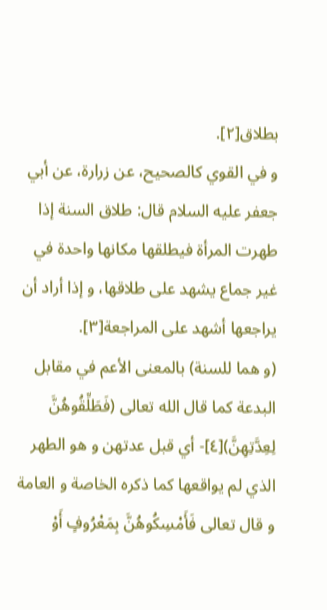بطلاق[٢].
و في القوي كالصحيح، عن زرارة، عن أبي جعفر عليه السلام قال: طلاق السنة إذا طهرت المرأة فيطلقها مكانها واحدة في غير جماع يشهد على طلاقها، و إذا أراد أن يراجعها أشهد على المراجعة[٣].
(و هما للسنة) بالمعنى الأعم في مقابل البدعة كما قال الله تعالى (فَطَلِّقُوهُنَّ لِعِدَّتِهِنَّ)[٤]- أي قبل عدتهن و هو الطهر الذي لم يواقعها كما ذكره الخاصة و العامة و قال تعالى فَأَمْسِكُوهُنَّ بِمَعْرُوفٍ أَوْ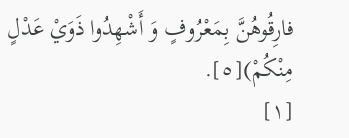فارِقُوهُنَّ بِمَعْرُوفٍ وَ أَشْهِدُوا ذَوَيْ عَدْلٍ مِنْكُمْ)[٥].
[١]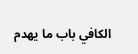الكافي باب ما يهدم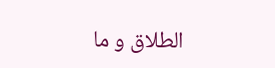الطلاق و ما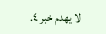لا يهدم خبر ٤.